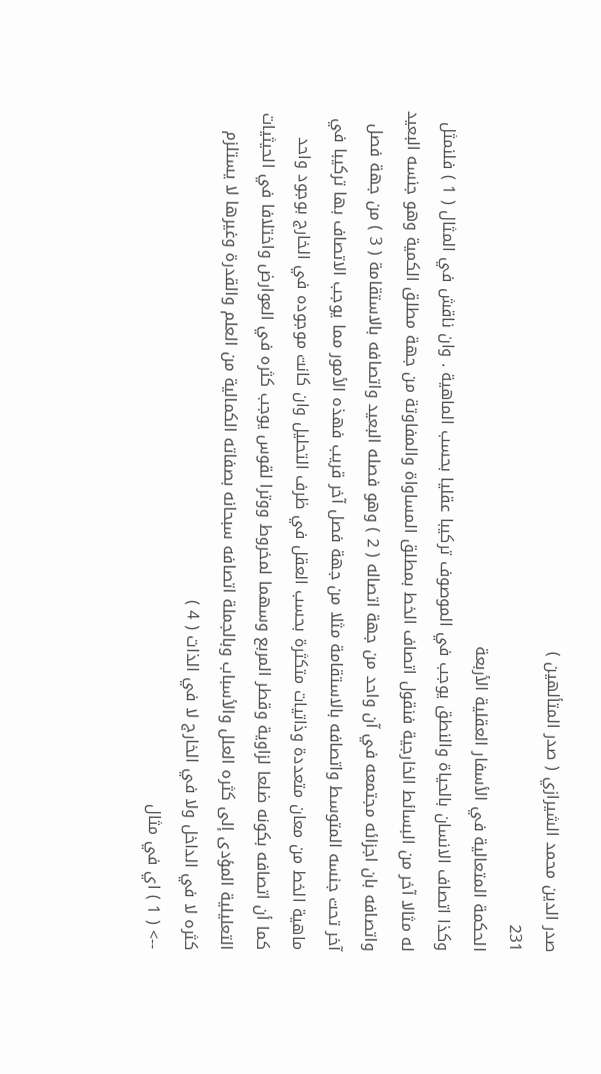صدر الدين محمد الشيرازي ( صدر المتألهين )
231
الحكمة المتعالية في الأسفار العقلية الأربعة
وكذا اتصاف الانسان بالحياة والنطق يوجب في الموصوف تركيبا عقليا بحسب الماهية . وان ناقش في المثال ( 1 ) فلنمثل له مثالا آخر من البسائط الخارجية فنقول اتصاف الخط بمطلق المساواة والمفاوتة من جهة مطلق الكمية وهو جنسه البعيد واتصافه بان اجزائه مجتمعه في آن واحد من جهة اتصاله ( 2 ) وهو فصله البعيد واتصافه بالاستقامة ( 3 ) من جهة فصل آخر تحت جنسه المتوسط واتصافه بالاستقامة مثلا من جهة فصل آخر قريب فهذه الأمور مما يوجب الاتصاف بها تركيبا في ماهية الخط من معان متعددة وذاتيات متكثرة بحسب العقل في ظرف التحليل وان كانت موجوده في الخارج بوجود واحد كما أن اتصافه بكونه ضلعا لزاوية وقطر المربع وسهما لمخروط ووترا لقوس يوجب كثره في العوارض واختلافا في الحيثيات التعليلية المؤدى إلى كثره العلل والأسباب وبالجملة اتصافه سبحانه بصفاته الكمالية من العلم والقدرة وغيرها لا يستلزم كثره لا في الداخل ولا في الخارج لا في الذات ( 4 )
--> ( 1 ) اي في مثال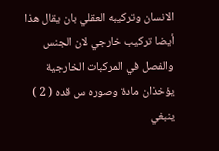الانسان وتركيبه العقلي بان يقال هذا أيضا تركيب خارجي لان الجنس والفصل في المركبات الخارجية يؤخذان مادة وصوره س قده ( 2 ) ينبغي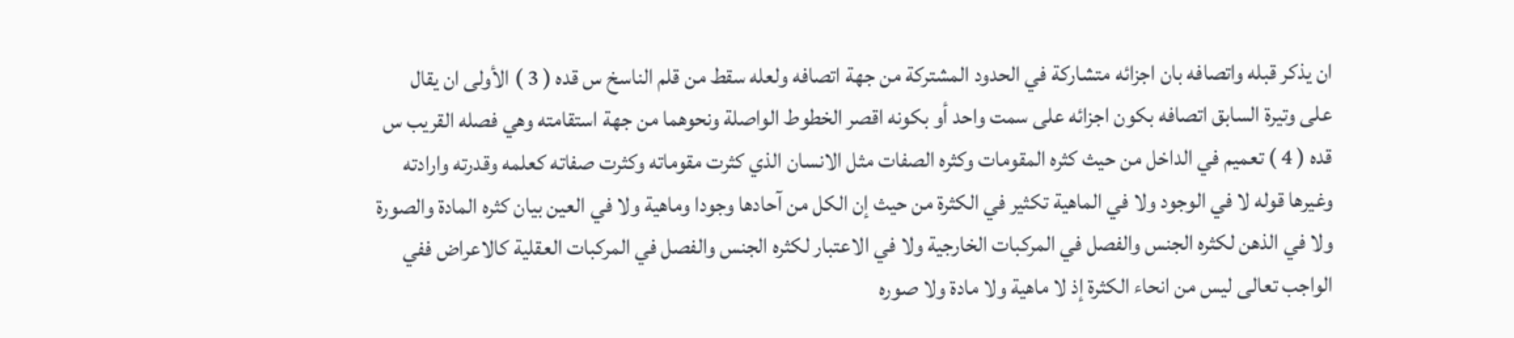ان يذكر قبله واتصافه بان اجزائه متشاركة في الحدود المشتركة من جهة اتصافه ولعله سقط من قلم الناسخ س قده ( 3 ) الأولى ان يقال على وتيرة السابق اتصافه بكون اجزائه على سمت واحد أو بكونه اقصر الخطوط الواصلة ونحوهما من جهة استقامته وهي فصله القريب س قده ( 4 ) تعميم في الداخل من حيث كثره المقومات وكثره الصفات مثل الانسان الذي كثرت مقوماته وكثرت صفاته كعلمه وقدرته وارادته وغيرها قوله لا في الوجود ولا في الماهية تكثير في الكثرة من حيث إن الكل من آحادها وجودا وماهية ولا في العين بيان كثره المادة والصورة ولا في الذهن لكثره الجنس والفصل في المركبات الخارجية ولا في الاعتبار لكثره الجنس والفصل في المركبات العقلية كالاعراض ففي الواجب تعالى ليس من انحاء الكثرة إذ لا ماهية ولا مادة ولا صوره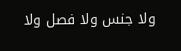ولا جنس ولا فصل ولا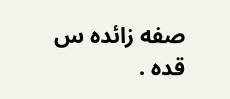صفه زائده س قده .